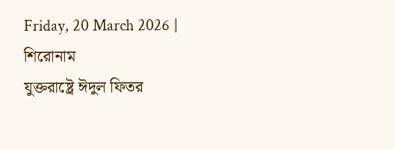Friday, 20 March 2026 |
শিরোনাম
যুক্তরাষ্ট্রে ঈদুল ফিতর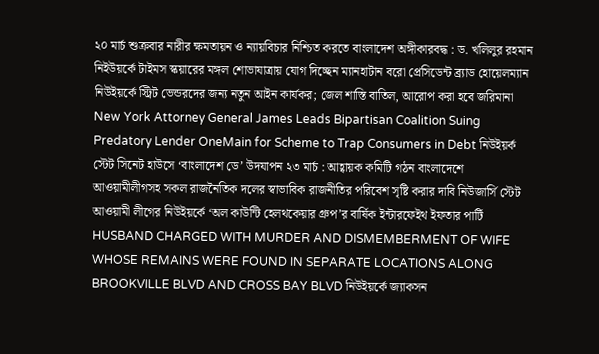২০ মার্চ শুক্রবার নারীর ক্ষমতায়ন ও ন্যায়বিচার নিশ্চিত করতে বাংলাদেশ অঙ্গীকারবদ্ধ : ড. খলিলুর রহমান নিইউয়র্কে টাইমস স্কয়ারের মঙ্গল শোভাযাত্রায় যোগ দিচ্ছেন ম্যানহাটান বরো প্রেসিডেন্ট ব্র্যাড হোয়েলম্যান নিউইয়র্কে স্ট্রিট ভেন্ডরদের জন্য নতুন আইন কার্যকর; জেল শাস্তি বাতিল, আরোপ করা হবে জরিমানা New York Attorney General James Leads Bipartisan Coalition Suing Predatory Lender OneMain for Scheme to Trap Consumers in Debt নিউইয়র্ক স্টেট সিনেট হাউসে ‘বাংলাদেশ ডে’ উদযাপন ২৩ মার্চ : আহ্বায়ক কমিটি গঠন বাংলাদেশে আওয়ামীলীগসহ সকল রাজনৈতিক দলের স্বাভাবিক রাজনীতির পরিবেশ সৃষ্টি করার দাবি নিউজার্সি স্টেট আওয়ামী লীগের নিউইয়র্কে ‘অল কাউন্টি হেলথকেয়ার গ্রুপ’র বার্ষিক ইন্টারফেইথ ইফতার পার্টি HUSBAND CHARGED WITH MURDER AND DISMEMBERMENT OF WIFE WHOSE REMAINS WERE FOUND IN SEPARATE LOCATIONS ALONG BROOKVILLE BLVD AND CROSS BAY BLVD নিউইয়র্কে জ্যাকসন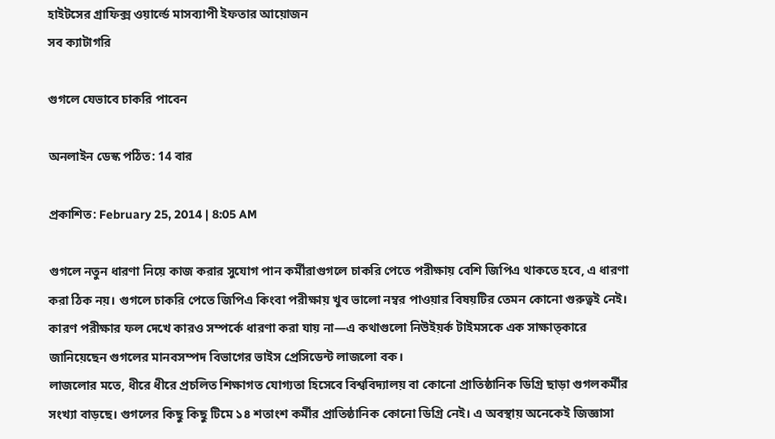হাইটসের গ্রাফিক্স ওয়ার্ল্ডে মাসব্যাপী ইফতার আয়োজন
সব ক্যাটাগরি

গুগলে যেভাবে চাকরি পাবেন

অনলাইন ডেস্ক পঠিত: 14 বার

প্রকাশিত: February 25, 2014 | 8:05 AM

গুগলে নতুন ধারণা নিয়ে কাজ করার সুযোগ পান কর্মীরাগুগলে চাকরি পেতে পরীক্ষায় বেশি জিপিএ থাকতে হবে, এ ধারণা করা ঠিক নয়। গুগলে চাকরি পেতে জিপিএ কিংবা পরীক্ষায় খুব ভালো নম্বর পাওয়ার বিষয়টির তেমন কোনো গুরুত্বই নেই। কারণ পরীক্ষার ফল দেখে কারও সম্পর্কে ধারণা করা যায় না—এ কথাগুলো নিউইয়র্ক টাইমসকে এক সাক্ষাত্কারে জানিয়েছেন গুগলের মানবসম্পদ বিভাগের ভাইস প্রেসিডেন্ট লাজলো বক।
লাজলোর মতে, ধীরে ধীরে প্রচলিত শিক্ষাগত যোগ্যতা হিসেবে বিশ্ববিদ্যালয় বা কোনো প্রাতিষ্ঠানিক ডিগ্রি ছাড়া গুগলকর্মীর সংখ্যা বাড়ছে। গুগলের কিছু কিছু টিমে ১৪ শতাংশ কর্মীর প্রাতিষ্ঠানিক কোনো ডিগ্রি নেই। এ অবস্থায় অনেকেই জিজ্ঞাসা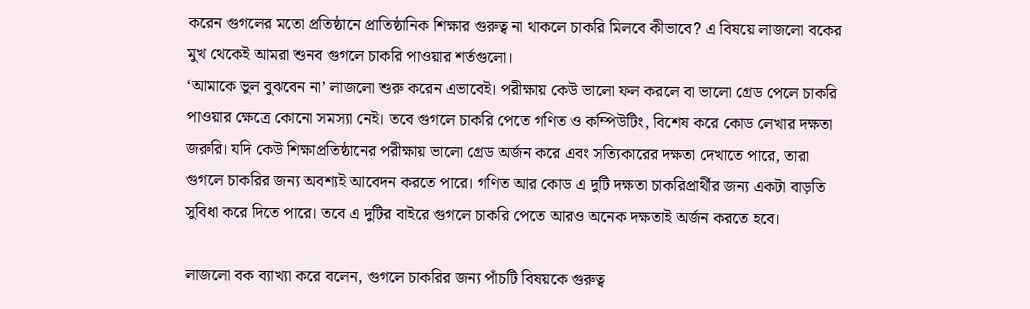করেন গুগলের মতো প্রতিষ্ঠানে প্রাতিষ্ঠানিক শিক্ষার গুরুত্ব না থাকলে চাকরি মিলবে কীভাবে? এ বিষয়ে লাজলো বকের মুখ থেকেই আমরা শুনব গুগলে চাকরি পাওয়ার শর্তগুলো।
‘আমাকে ভুল বুঝবেন না’ লাজলো শুরু করেন এভাবেই। পরীক্ষায় কেউ ভালো ফল করলে বা ভালো গ্রেড পেলে চাকরি পাওয়ার ক্ষেত্রে কোনো সমস্যা নেই। তবে গুগলে চাকরি পেতে গণিত ও কম্পিউটিং, বিশেষ করে কোড লেখার দক্ষতা জরুরি। যদি কেউ শিক্ষাপ্রতিষ্ঠানের পরীক্ষায় ভালো গ্রেড অর্জন করে এবং সত্যিকারের দক্ষতা দেখাতে পারে, তারা গুগলে চাকরির জন্য অবশ্যই আবেদন করতে পারে। গণিত আর কোড এ দুটি দক্ষতা চাকরিপ্রার্থীর জন্য একটা বাড়তি সুবিধা করে দিতে পারে। তবে এ দুটির বাইরে গুগলে চাকরি পেতে আরও অনেক দক্ষতাই অর্জন করতে হবে।

লাজলো বক ব্যাখ্যা করে বলেন, গুগলে চাকরির জন্য পাঁচটি বিষয়কে গুরুত্ব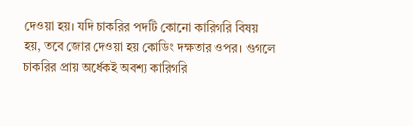দেওয়া হয়। যদি চাকরির পদটি কোনো কারিগরি বিষয় হয়, তবে জোর দেওয়া হয় কোডিং দক্ষতার ওপর। গুগলে চাকরির প্রায় অর্ধেকই অবশ্য কারিগরি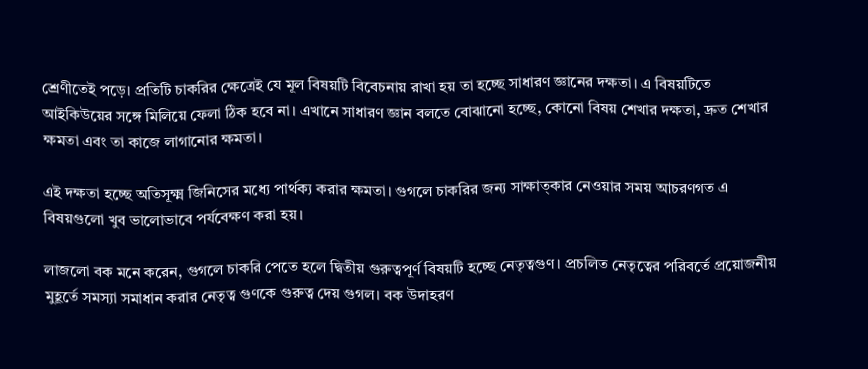শ্রেণীতেই পড়ে। প্রতিটি চাকরির ক্ষেত্রেই যে মূল বিষয়টি বিবেচনায় রাখা হয় তা হচ্ছে সাধারণ জ্ঞানের দক্ষতা। এ বিষয়টিতে আইকিউয়ের সঙ্গে মিলিয়ে ফেলা ঠিক হবে না। এখানে সাধারণ জ্ঞান বলতে বোঝানো হচ্ছে, কোনো বিষয় শেখার দক্ষতা, দ্রুত শেখার ক্ষমতা এবং তা কাজে লাগানোর ক্ষমতা।

এই দক্ষতা হচ্ছে অতিসূক্ষ্ম জিনিসের মধ্যে পার্থক্য করার ক্ষমতা। গুগলে চাকরির জন্য সাক্ষাত্কার নেওয়ার সময় আচরণগত এ বিষয়গুলো খুব ভালোভাবে পর্যবেক্ষণ করা হয়।

লাজলো বক মনে করেন, গুগলে চাকরি পেতে হলে দ্বিতীয় গুরুত্বপূর্ণ বিষয়টি হচ্ছে নেতৃত্বগুণ। প্রচলিত নেতৃত্বের পরিবর্তে প্রয়োজনীয় মুহূর্তে সমস্যা সমাধান করার নেতৃত্ব গুণকে গুরুত্ব দেয় গুগল। বক উদাহরণ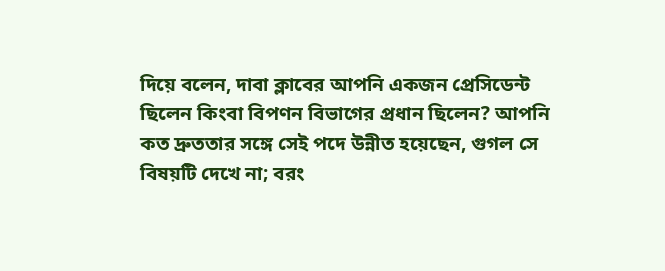দিয়ে বলেন, দাবা ক্লাবের আপনি একজন প্রেসিডেন্ট ছিলেন কিংবা বিপণন বিভাগের প্রধান ছিলেন? আপনি কত দ্রুততার সঙ্গে সেই পদে উন্নীত হয়েছেন, গুগল সে বিষয়টি দেখে না; বরং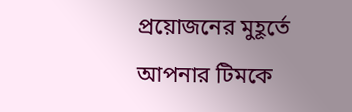প্রয়োজনের মুহূর্তে আপনার টিমকে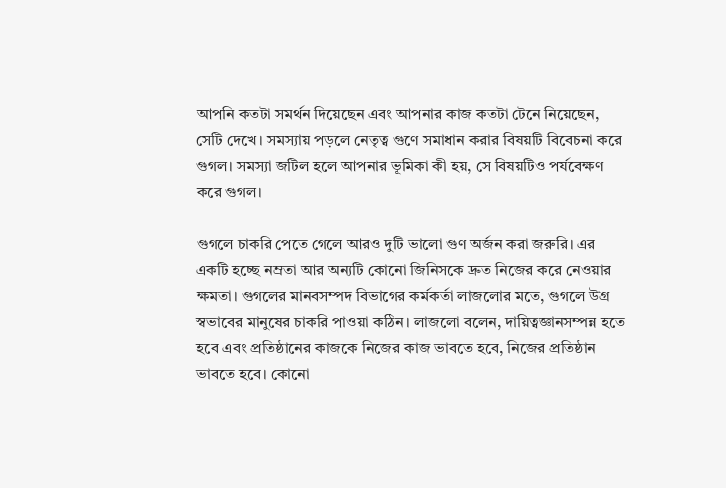আপনি কতটা সমর্থন দিয়েছেন এবং আপনার কাজ কতটা টেনে নিয়েছেন, সেটি দেখে। সমস্যায় পড়লে নেতৃত্ব গুণে সমাধান করার বিষয়টি বিবেচনা করে গুগল। সমস্যা জটিল হলে আপনার ভূমিকা কী হয়, সে বিষয়টিও পর্যবেক্ষণ করে গুগল।

গুগলে চাকরি পেতে গেলে আরও দুটি ভালো গুণ অর্জন করা জরুরি। এর একটি হচ্ছে নম্রতা আর অন্যটি কোনো জিনিসকে দ্রুত নিজের করে নেওয়ার ক্ষমতা। গুগলের মানবসম্পদ বিভাগের কর্মকর্তা লাজলোর মতে, গুগলে উগ্র স্বভাবের মানুষের চাকরি পাওয়া কঠিন। লাজলো বলেন, দায়িত্বজ্ঞানসম্পন্ন হতে হবে এবং প্রতিষ্ঠানের কাজকে নিজের কাজ ভাবতে হবে, নিজের প্রতিষ্ঠান ভাবতে হবে। কোনো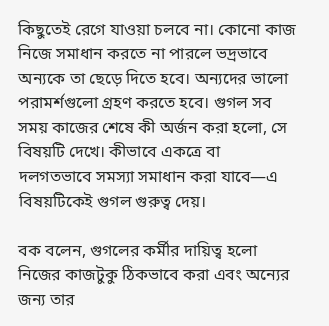কিছুতেই রেগে যাওয়া চলবে না। কোনো কাজ নিজে সমাধান করতে না পারলে ভদ্রভাবে অন্যকে তা ছেড়ে দিতে হবে। অন্যদের ভালো পরামর্শগুলো গ্রহণ করতে হবে। গুগল সব সময় কাজের শেষে কী অর্জন করা হলো, সে বিষয়টি দেখে। কীভাবে একত্রে বা দলগতভাবে সমস্যা সমাধান করা যাবে—এ বিষয়টিকেই গুগল গুরুত্ব দেয়।

বক বলেন, গুগলের কর্মীর দায়িত্ব হলো নিজের কাজটুকু ঠিকভাবে করা এবং অন্যের জন্য তার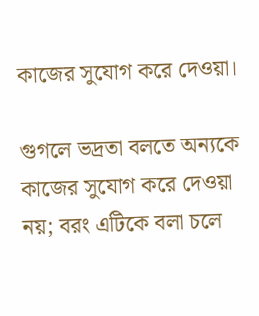কাজের সুযোগ করে দেওয়া।

গুগলে ভদ্রতা বলতে অন্যকে কাজের সুযোগ করে দেওয়া নয়; বরং এটিকে বলা চলে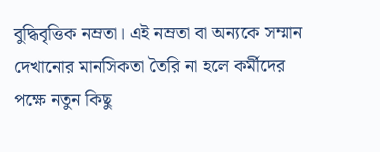বুদ্ধিবৃত্তিক নম্রতা। এই নম্রতা বা অন্যকে সম্মান দেখানোর মানসিকতা তৈরি না হলে কর্মীদের পক্ষে নতুন কিছু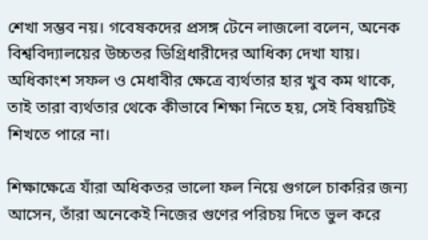শেখা সম্ভব নয়। গবেষকদের প্রসঙ্গ টেনে লাজলো বলেন, অনেক বিশ্ববিদ্যালয়ের উচ্চতর ডিগ্রিধারীদের আধিক্য দেখা যায়। অধিকাংশ সফল ও মেধাবীর ক্ষেত্রে ব্যর্থতার হার খুব কম থাকে, তাই তারা ব্যর্থতার থেকে কীভাবে শিক্ষা নিতে হয়, সেই বিষয়টিই শিখতে পারে না।

শিক্ষাক্ষেত্রে যাঁরা অধিকতর ভালো ফল নিয়ে গুগলে চাকরির জন্য আসেন, তাঁরা অনেকেই নিজের গুণের পরিচয় দিতে ভুল করে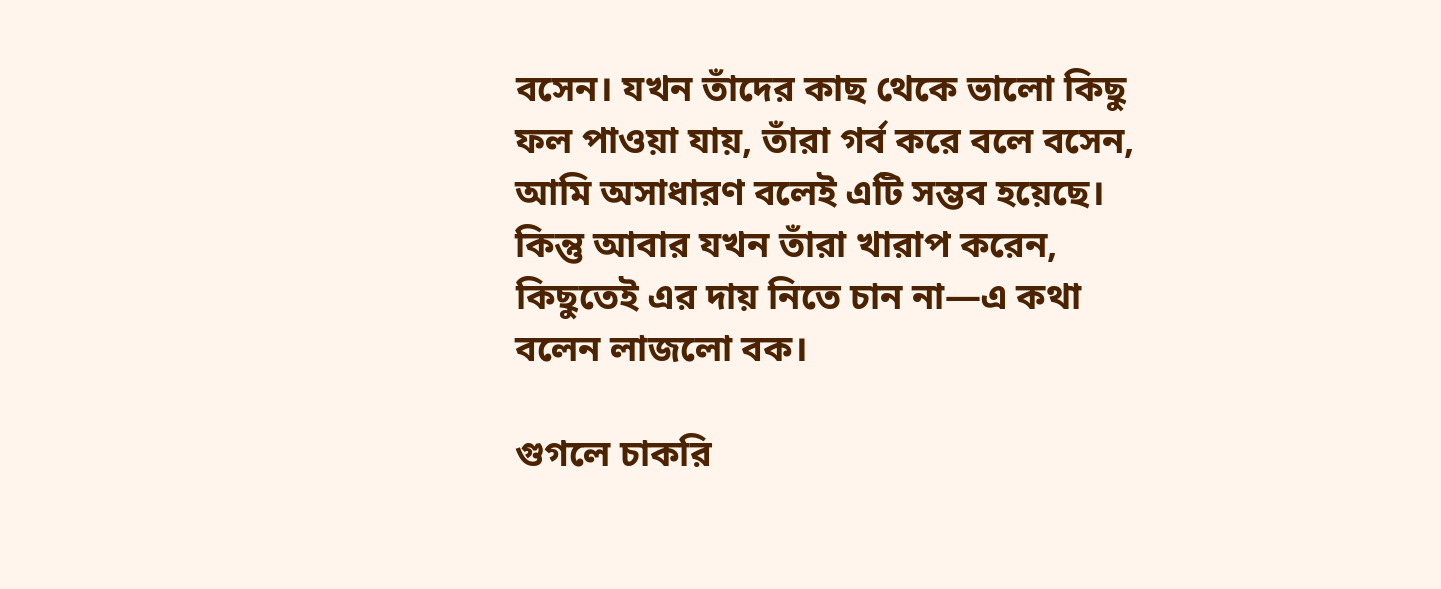বসেন। যখন তাঁদের কাছ থেকে ভালো কিছু ফল পাওয়া যায়, তাঁরা গর্ব করে বলে বসেন, আমি অসাধারণ বলেই এটি সম্ভব হয়েছে। কিন্তু আবার যখন তাঁরা খারাপ করেন, কিছুতেই এর দায় নিতে চান না—এ কথা বলেন লাজলো বক।

গুগলে চাকরি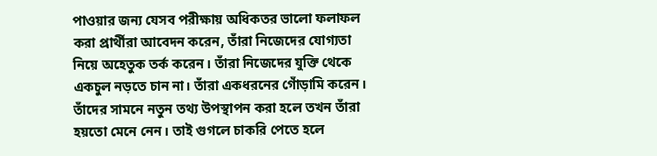পাওয়ার জন্য যেসব পরীক্ষায় অধিকতর ভালো ফলাফল করা প্রার্থীরা আবেদন করেন, তাঁরা নিজেদের যোগ্যতা নিয়ে অহেতুক তর্ক করেন। তাঁরা নিজেদের যুক্তি থেকে একচুল নড়তে চান না। তাঁরা একধরনের গোঁড়ামি করেন। তাঁদের সামনে নতুন তথ্য উপস্থাপন করা হলে তখন তাঁরা হয়তো মেনে নেন। তাই গুগলে চাকরি পেতে হলে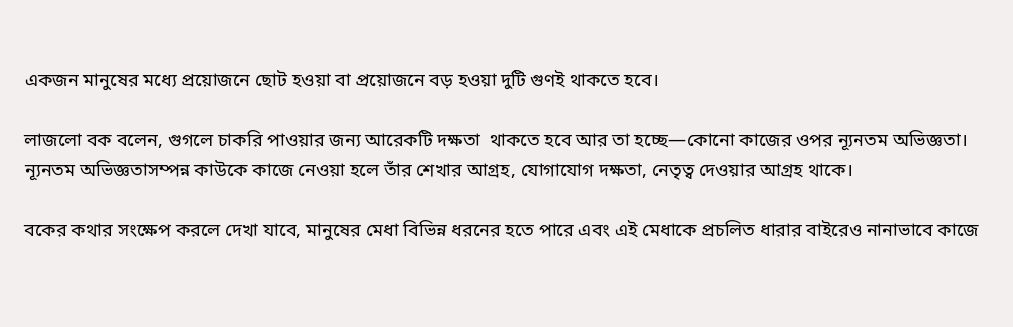একজন মানুষের মধ্যে প্রয়োজনে ছোট হওয়া বা প্রয়োজনে বড় হওয়া দুটি গুণই থাকতে হবে।

লাজলো বক বলেন, গুগলে চাকরি পাওয়ার জন্য আরেকটি দক্ষতা  থাকতে হবে আর তা হচ্ছে—কোনো কাজের ওপর ন্যূনতম অভিজ্ঞতা। ন্যূনতম অভিজ্ঞতাসম্পন্ন কাউকে কাজে নেওয়া হলে তাঁর শেখার আগ্রহ, যোগাযোগ দক্ষতা, নেতৃত্ব দেওয়ার আগ্রহ থাকে।

বকের কথার সংক্ষেপ করলে দেখা যাবে, মানুষের মেধা বিভিন্ন ধরনের হতে পারে এবং এই মেধাকে প্রচলিত ধারার বাইরেও নানাভাবে কাজে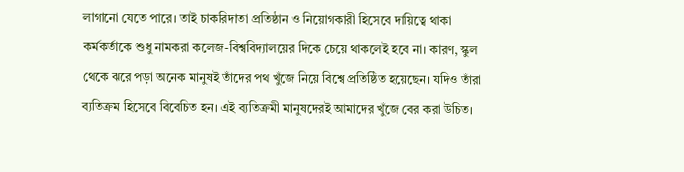লাগানো যেতে পারে। তাই চাকরিদাতা প্রতিষ্ঠান ও নিয়োগকারী হিসেবে দায়িত্বে থাকা কর্মকর্তাকে শুধু নামকরা কলেজ-বিশ্ববিদ্যালয়ের দিকে চেয়ে থাকলেই হবে না। কারণ, স্কুল থেকে ঝরে পড়া অনেক মানুষই তাঁদের পথ খুঁজে নিয়ে বিশ্বে প্রতিষ্ঠিত হয়েছেন। যদিও তাঁরা ব্যতিক্রম হিসেবে বিবেচিত হন। এই ব্যতিক্রমী মানুষদেরই আমাদের খুঁজে বের করা উচিত।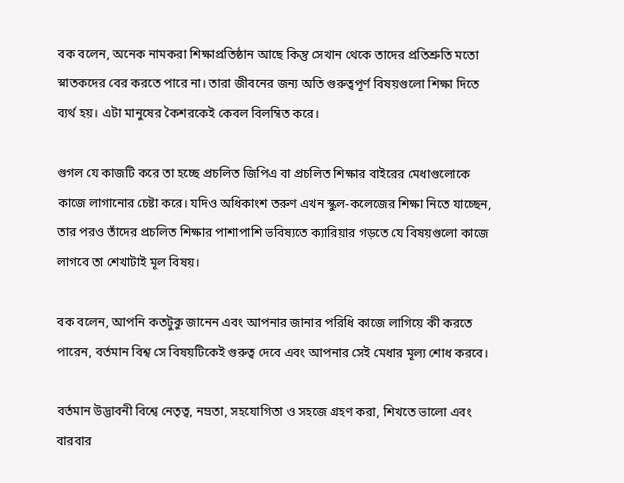বক বলেন, অনেক নামকরা শিক্ষাপ্রতিষ্ঠান আছে কিন্তু সেখান থেকে তাদের প্রতিশ্রুতি মতো স্নাতকদের বের করতে পারে না। তারা জীবনের জন্য অতি গুরুত্বপূর্ণ বিষয়গুলো শিক্ষা দিতে ব্যর্থ হয়। এটা মানুষের কৈশরকেই কেবল বিলম্বিত করে।

গুগল যে কাজটি করে তা হচ্ছে প্রচলিত জিপিএ বা প্রচলিত শিক্ষার বাইরের মেধাগুলোকে কাজে লাগানোর চেষ্টা করে। যদিও অধিকাংশ তরুণ এখন স্কুল-কলেজের শিক্ষা নিতে যাচ্ছেন, তার পরও তাঁদের প্রচলিত শিক্ষার পাশাপাশি ভবিষ্যতে ক্যারিয়ার গড়তে যে বিষয়গুলো কাজে লাগবে তা শেখাটাই মূল বিষয়।

বক বলেন, আপনি কতটুকু জানেন এবং আপনার জানার পরিধি কাজে লাগিয়ে কী করতে পারেন, বর্তমান বিশ্ব সে বিষয়টিকেই গুরুত্ব দেবে এবং আপনার সেই মেধার মূল্য শোধ করবে।

বর্তমান উদ্ভাবনী বিশ্বে নেতৃত্ব, নম্রতা, সহযোগিতা ও সহজে গ্রহণ করা, শিখতে ভালো এবং বারবার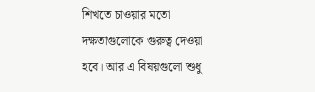শিখতে চাওয়ার মতো দক্ষতাগুলোকে গুরুত্ব দেওয়া হবে। আর এ বিষয়গুলো শুধু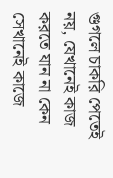গুগলে চাকরি পেতেই নয়, যেখানেই কাজ করতে যান না কেন সেখানেই কাজে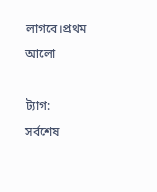লাগবে।প্রথম আলো

ট্যাগ:
সর্বশেষ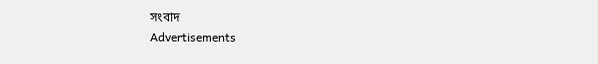সংবাদ
Advertisements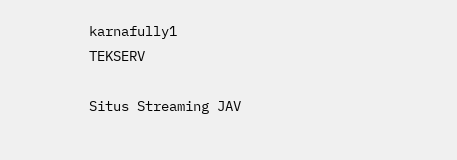karnafully1
TEKSERV

Situs Streaming JAV